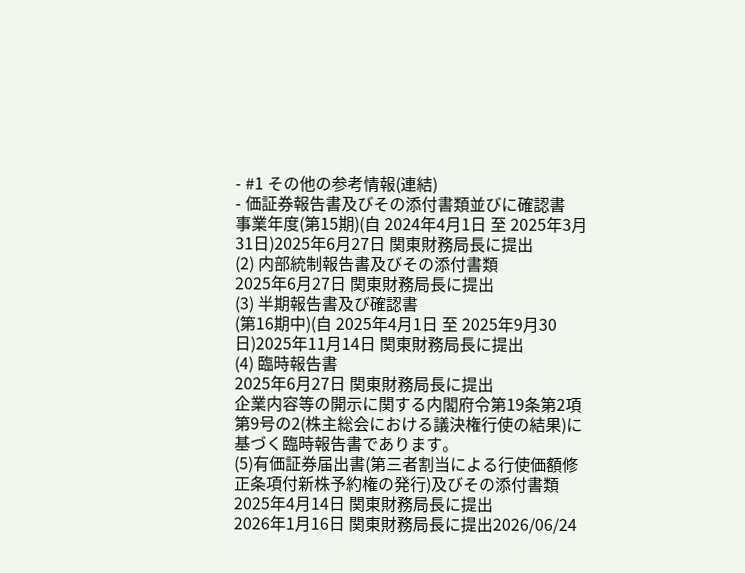- #1 その他の参考情報(連結)
- 価証券報告書及びその添付書類並びに確認書
事業年度(第15期)(自 2024年4月1日 至 2025年3月31日)2025年6月27日 関東財務局長に提出
(2) 内部統制報告書及びその添付書類
2025年6月27日 関東財務局長に提出
(3) 半期報告書及び確認書
(第16期中)(自 2025年4月1日 至 2025年9月30日)2025年11月14日 関東財務局長に提出
(4) 臨時報告書
2025年6月27日 関東財務局長に提出
企業内容等の開示に関する内閣府令第19条第2項第9号の2(株主総会における議決権行使の結果)に基づく臨時報告書であります。
(5)有価証券届出書(第三者割当による行使価額修正条項付新株予約権の発行)及びその添付書類
2025年4月14日 関東財務局長に提出
2026年1月16日 関東財務局長に提出2026/06/24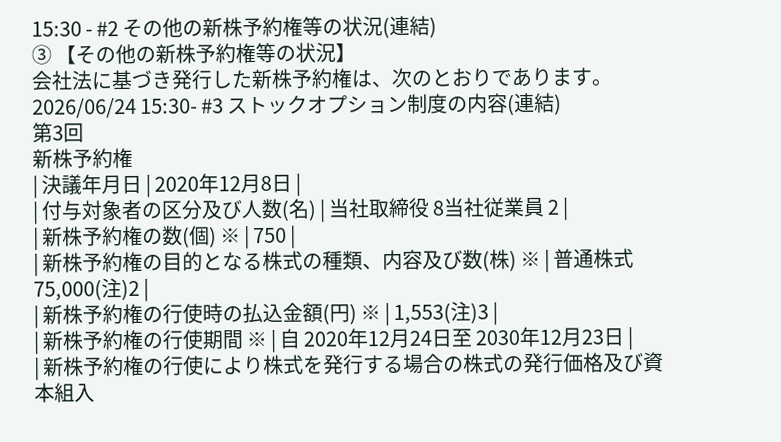15:30 - #2 その他の新株予約権等の状況(連結)
③ 【その他の新株予約権等の状況】
会社法に基づき発行した新株予約権は、次のとおりであります。
2026/06/24 15:30- #3 ストックオプション制度の内容(連結)
第3回
新株予約権
| 決議年月日 | 2020年12月8日 |
| 付与対象者の区分及び人数(名) | 当社取締役 8当社従業員 2 |
| 新株予約権の数(個) ※ | 750 |
| 新株予約権の目的となる株式の種類、内容及び数(株) ※ | 普通株式 75,000(注)2 |
| 新株予約権の行使時の払込金額(円) ※ | 1,553(注)3 |
| 新株予約権の行使期間 ※ | 自 2020年12月24日至 2030年12月23日 |
| 新株予約権の行使により株式を発行する場合の株式の発行価格及び資本組入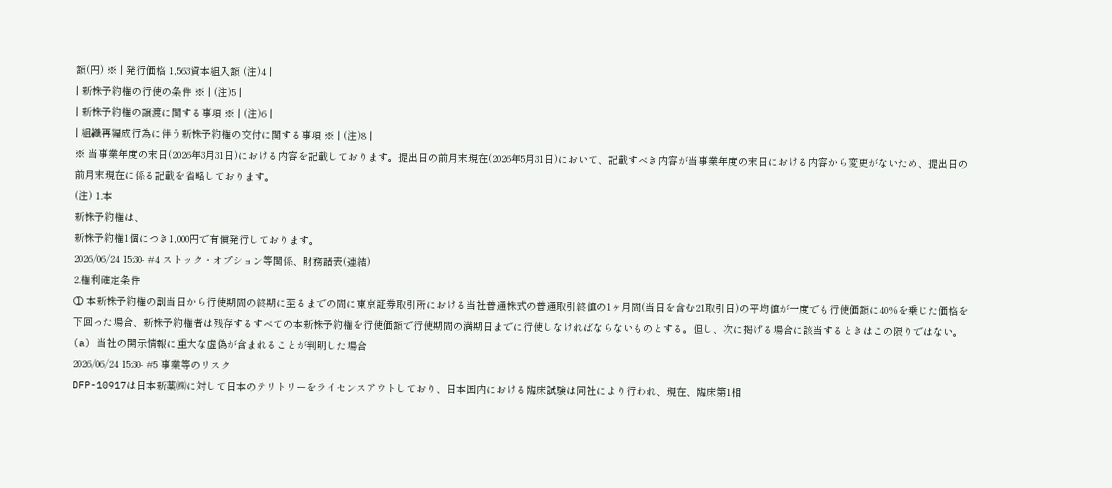額(円) ※ | 発行価格 1,563資本組入額 (注)4 |
| 新株予約権の行使の条件 ※ | (注)5 |
| 新株予約権の譲渡に関する事項 ※ | (注)6 |
| 組織再編成行為に伴う新株予約権の交付に関する事項 ※ | (注)8 |
※ 当事業年度の末日(2026年3月31日)における内容を記載しております。提出日の前月末現在(2026年5月31日)において、記載すべき内容が当事業年度の末日における内容から変更がないため、提出日の前月末現在に係る記載を省略しております。
(注) 1.本
新株予約権は、
新株予約権1個につき1,000円で有償発行しております。
2026/06/24 15:30- #4 ストック・オプション等関係、財務諸表(連結)
2.権利確定条件
① 本新株予約権の割当日から行使期間の終期に至るまでの間に東京証券取引所における当社普通株式の普通取引終値の1ヶ月間(当日を含む21取引日)の平均値が一度でも行使価額に40%を乗じた価格を下回った場合、新株予約権者は残存するすべての本新株予約権を行使価額で行使期間の満期日までに行使しなければならないものとする。但し、次に掲げる場合に該当するときはこの限りではない。
(a) 当社の開示情報に重大な虚偽が含まれることが判明した場合
2026/06/24 15:30- #5 事業等のリスク
DFP-10917は日本新薬㈱に対して日本のテリトリーをライセンスアウトしており、日本国内における臨床試験は同社により行われ、現在、臨床第1相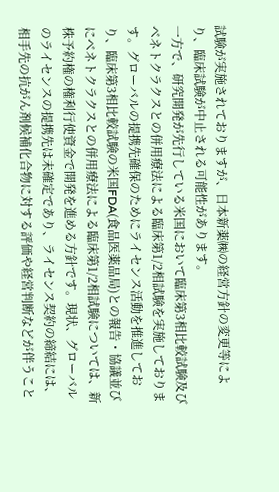試験が実施されておりますが、日本新薬㈱の経営方針の変更等により、臨床試験が中止される可能性があります。
一方で、研究開発が先行している米国において臨床第3相比較試験及びベネトクラクスとの併用療法による臨床第1/2相試験を実施しております。グローバルの提携先確保のためにライセンス活動を推進しており、臨床第3相比較試験の米国FDA(食品医薬品局)との報告・協議並びにベネトクラクスとの併用療法による臨床第1/2相試験については、新株予約権の権利行使資金で開発を進める方針です。現状、グローバルのライセンスの提携先は未確定であり、ライセンス契約の締結には、相手先の抗がん剤候補化合物に対する評価や経営判断などが伴うこと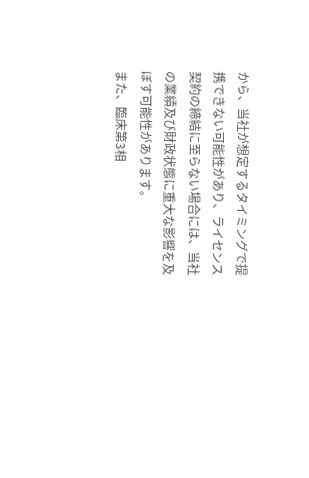から、当社が想定するタイミングで提携できない可能性があり、ライセンス契約の締結に至らない場合には、当社の業績及び財政状態に重大な影響を及ぼす可能性があります。
また、臨床第3相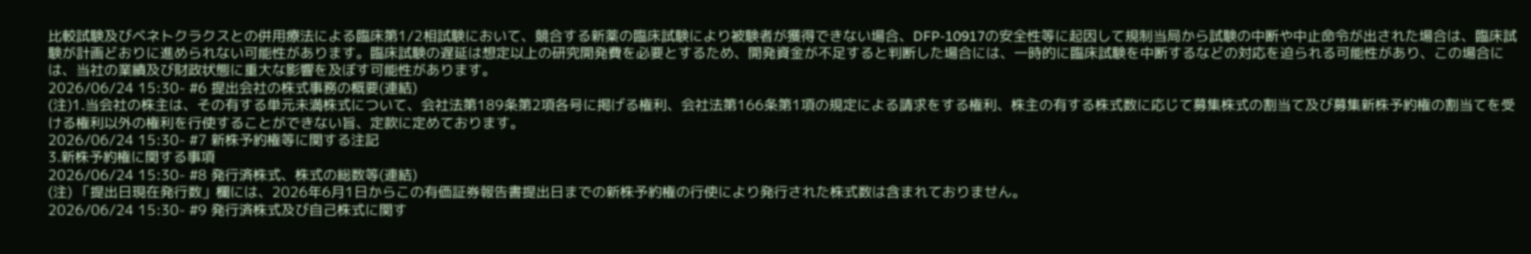比較試験及びベネトクラクスとの併用療法による臨床第1/2相試験において、競合する新薬の臨床試験により被験者が獲得できない場合、DFP-10917の安全性等に起因して規制当局から試験の中断や中止命令が出された場合は、臨床試験が計画どおりに進められない可能性があります。臨床試験の遅延は想定以上の研究開発費を必要とするため、開発資金が不足すると判断した場合には、一時的に臨床試験を中断するなどの対応を迫られる可能性があり、この場合には、当社の業績及び財政状態に重大な影響を及ぼす可能性があります。
2026/06/24 15:30- #6 提出会社の株式事務の概要(連結)
(注)1.当会社の株主は、その有する単元未満株式について、会社法第189条第2項各号に掲げる権利、会社法第166条第1項の規定による請求をする権利、株主の有する株式数に応じて募集株式の割当て及び募集新株予約権の割当てを受ける権利以外の権利を行使することができない旨、定款に定めております。
2026/06/24 15:30- #7 新株予約権等に関する注記
3.新株予約権に関する事項
2026/06/24 15:30- #8 発行済株式、株式の総数等(連結)
(注) 「提出日現在発行数」欄には、2026年6月1日からこの有価証券報告書提出日までの新株予約権の行使により発行された株式数は含まれておりません。
2026/06/24 15:30- #9 発行済株式及び自己株式に関す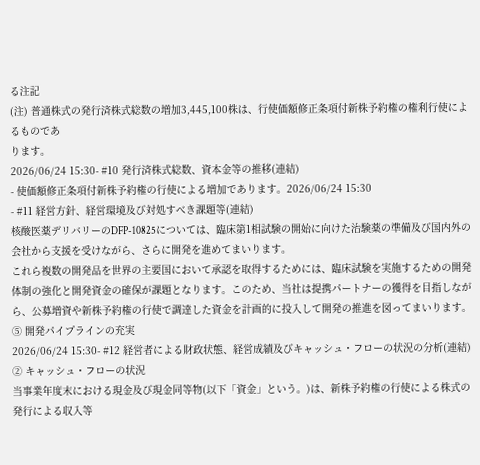る注記
(注) 普通株式の発行済株式総数の増加3,445,100株は、行使価額修正条項付新株予約権の権利行使によるものであ
ります。
2026/06/24 15:30- #10 発行済株式総数、資本金等の推移(連結)
- 使価額修正条項付新株予約権の行使による増加であります。2026/06/24 15:30
- #11 経営方針、経営環境及び対処すべき課題等(連結)
核酸医薬デリバリーのDFP-10825については、臨床第1相試験の開始に向けた治験薬の準備及び国内外の会社から支援を受けながら、さらに開発を進めてまいります。
これら複数の開発品を世界の主要国において承認を取得するためには、臨床試験を実施するための開発体制の強化と開発資金の確保が課題となります。このため、当社は提携パートナーの獲得を目指しながら、公募増資や新株予約権の行使で調達した資金を計画的に投入して開発の推進を図ってまいります。
⑤ 開発パイプラインの充実
2026/06/24 15:30- #12 経営者による財政状態、経営成績及びキャッシュ・フローの状況の分析(連結)
② キャッシュ・フローの状況
当事業年度末における現金及び現金同等物(以下「資金」という。)は、新株予約権の行使による株式の発行による収入等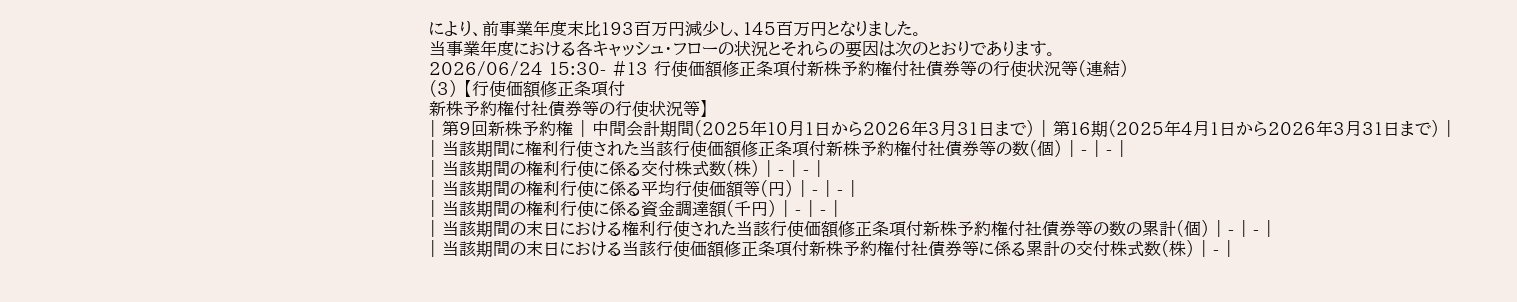により、前事業年度末比193百万円減少し、145百万円となりました。
当事業年度における各キャッシュ・フローの状況とそれらの要因は次のとおりであります。
2026/06/24 15:30- #13 行使価額修正条項付新株予約権付社債券等の行使状況等(連結)
(3) 【行使価額修正条項付
新株予約権付社債券等の行使状況等】
| 第9回新株予約権 | 中間会計期間(2025年10月1日から2026年3月31日まで) | 第16期(2025年4月1日から2026年3月31日まで) |
| 当該期間に権利行使された当該行使価額修正条項付新株予約権付社債券等の数(個) | - | - |
| 当該期間の権利行使に係る交付株式数(株) | - | - |
| 当該期間の権利行使に係る平均行使価額等(円) | - | - |
| 当該期間の権利行使に係る資金調達額(千円) | - | - |
| 当該期間の末日における権利行使された当該行使価額修正条項付新株予約権付社債券等の数の累計(個) | - | - |
| 当該期間の末日における当該行使価額修正条項付新株予約権付社債券等に係る累計の交付株式数(株) | - |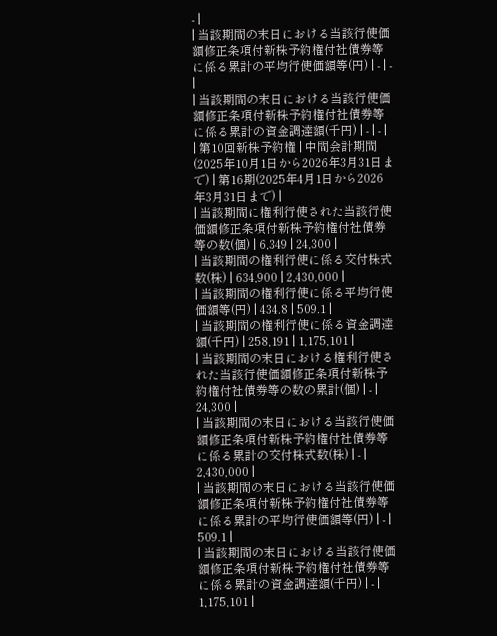- |
| 当該期間の末日における当該行使価額修正条項付新株予約権付社債券等に係る累計の平均行使価額等(円) | - | - |
| 当該期間の末日における当該行使価額修正条項付新株予約権付社債券等に係る累計の資金調達額(千円) | - | - |
| 第10回新株予約権 | 中間会計期間(2025年10月1日から2026年3月31日まで) | 第16期(2025年4月1日から2026年3月31日まで) |
| 当該期間に権利行使された当該行使価額修正条項付新株予約権付社債券等の数(個) | 6,349 | 24,300 |
| 当該期間の権利行使に係る交付株式数(株) | 634,900 | 2,430,000 |
| 当該期間の権利行使に係る平均行使価額等(円) | 434.8 | 509.1 |
| 当該期間の権利行使に係る資金調達額(千円) | 258,191 | 1,175,101 |
| 当該期間の末日における権利行使された当該行使価額修正条項付新株予約権付社債券等の数の累計(個) | - | 24,300 |
| 当該期間の末日における当該行使価額修正条項付新株予約権付社債券等に係る累計の交付株式数(株) | - | 2,430,000 |
| 当該期間の末日における当該行使価額修正条項付新株予約権付社債券等に係る累計の平均行使価額等(円) | - | 509.1 |
| 当該期間の末日における当該行使価額修正条項付新株予約権付社債券等に係る累計の資金調達額(千円) | - | 1,175,101 |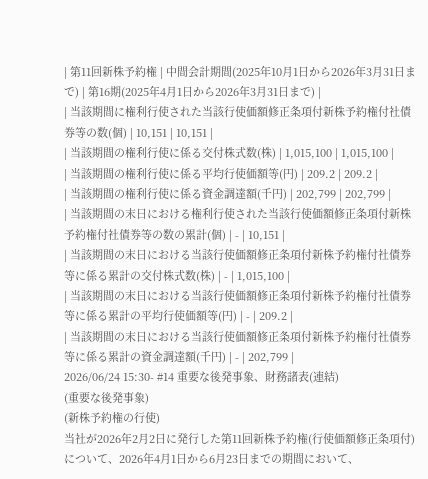| 第11回新株予約権 | 中間会計期間(2025年10月1日から2026年3月31日まで) | 第16期(2025年4月1日から2026年3月31日まで) |
| 当該期間に権利行使された当該行使価額修正条項付新株予約権付社債券等の数(個) | 10,151 | 10,151 |
| 当該期間の権利行使に係る交付株式数(株) | 1,015,100 | 1,015,100 |
| 当該期間の権利行使に係る平均行使価額等(円) | 209.2 | 209.2 |
| 当該期間の権利行使に係る資金調達額(千円) | 202,799 | 202,799 |
| 当該期間の末日における権利行使された当該行使価額修正条項付新株予約権付社債券等の数の累計(個) | - | 10,151 |
| 当該期間の末日における当該行使価額修正条項付新株予約権付社債券等に係る累計の交付株式数(株) | - | 1,015,100 |
| 当該期間の末日における当該行使価額修正条項付新株予約権付社債券等に係る累計の平均行使価額等(円) | - | 209.2 |
| 当該期間の末日における当該行使価額修正条項付新株予約権付社債券等に係る累計の資金調達額(千円) | - | 202,799 |
2026/06/24 15:30- #14 重要な後発事象、財務諸表(連結)
(重要な後発事象)
(新株予約権の行使)
当社が2026年2月2日に発行した第11回新株予約権(行使価額修正条項付)について、2026年4月1日から6月23日までの期間において、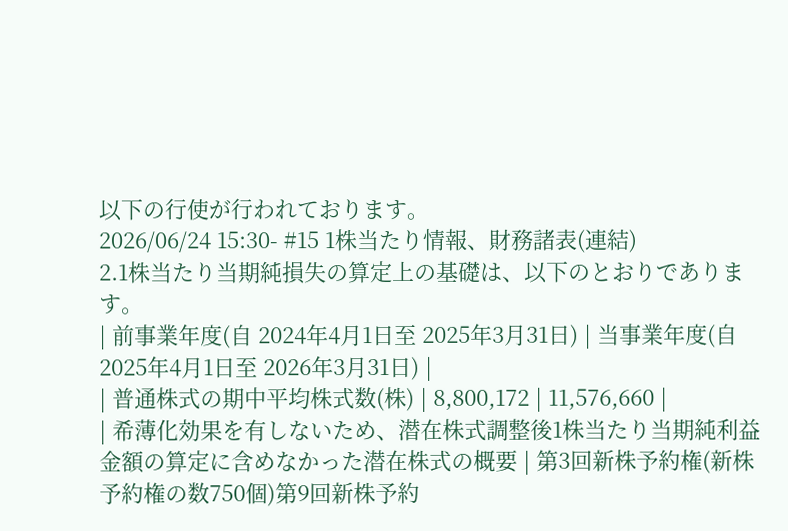以下の行使が行われております。
2026/06/24 15:30- #15 1株当たり情報、財務諸表(連結)
2.1株当たり当期純損失の算定上の基礎は、以下のとおりであります。
| 前事業年度(自 2024年4月1日至 2025年3月31日) | 当事業年度(自 2025年4月1日至 2026年3月31日) |
| 普通株式の期中平均株式数(株) | 8,800,172 | 11,576,660 |
| 希薄化効果を有しないため、潜在株式調整後1株当たり当期純利益金額の算定に含めなかった潜在株式の概要 | 第3回新株予約権(新株予約権の数750個)第9回新株予約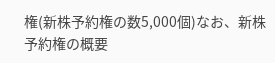権(新株予約権の数5,000個)なお、新株予約権の概要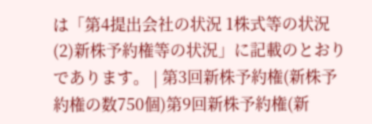は「第4提出会社の状況 1株式等の状況 (2)新株予約権等の状況」に記載のとおりであります。 | 第3回新株予約権(新株予約権の数750個)第9回新株予約権(新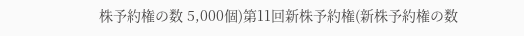株予約権の数 5,000個)第11回新株予約権(新株予約権の数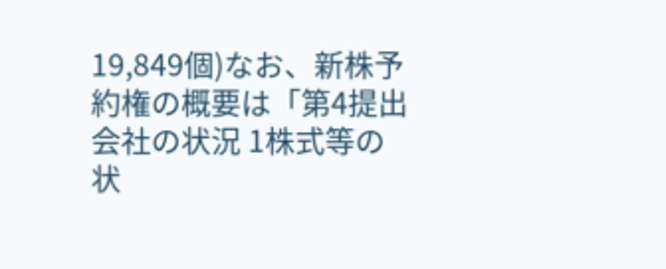19,849個)なお、新株予約権の概要は「第4提出会社の状況 1株式等の状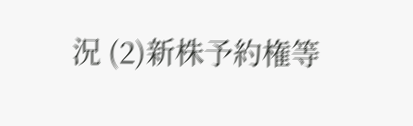況 (2)新株予約権等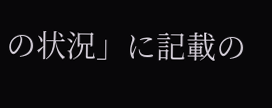の状況」に記載の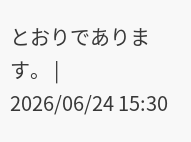とおりであります。 |
2026/06/24 15:30